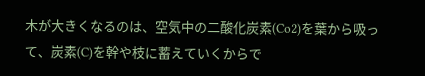木が大きくなるのは、空気中の二酸化炭素(Co2)を葉から吸って、炭素(C)を幹や枝に蓄えていくからで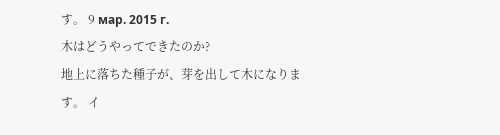す。 9 мар. 2015 г.
木はどうやってできたのか?
地上に落ちた種子が、芽を出して木になります。 イ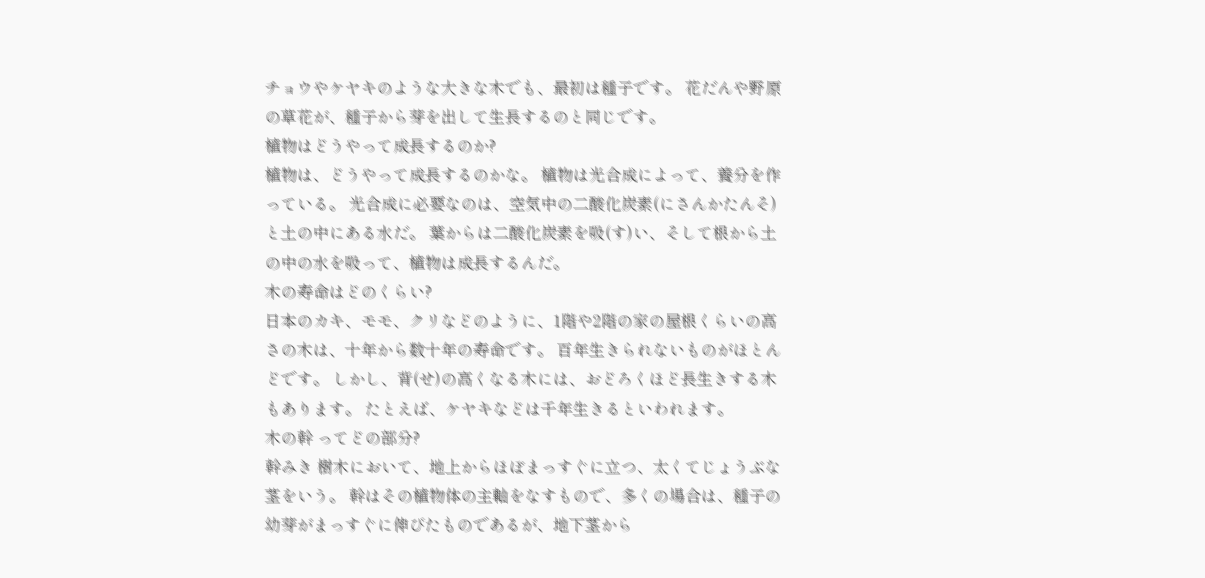チョウやケヤキのような大きな木でも、最初は種子です。 花だんや野原の草花が、種子から芽を出して生長するのと同じです。
植物はどうやって成長するのか?
植物は、どうやって成長するのかな。 植物は光合成によって、養分を作っている。 光合成に必要なのは、空気中の二酸化炭素(にさんかたんそ)と土の中にある水だ。 葉からは二酸化炭素を吸(す)い、そして根から土の中の水を吸って、植物は成長するんだ。
木の寿命はどのくらい?
日本のカキ、モモ、クリなどのように、1階や2階の家の屋根くらいの高さの木は、十年から数十年の寿命です。 百年生きられないものがほとんどです。 しかし、背(せ)の高くなる木には、おどろくほど長生きする木もあります。 たとえば、ケヤキなどは千年生きるといわれます。
木の幹 ってどの部分?
幹みき 樹木において、地上からほぼまっすぐに立つ、太くてじょうぶな茎をいう。 幹はその植物体の主軸をなすもので、多くの場合は、種子の幼芽がまっすぐに伸びたものであるが、地下茎から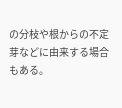の分枝や根からの不定芽などに由来する場合もある。